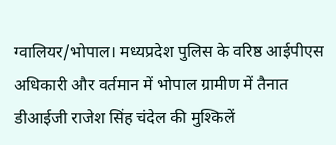ग्वालियर/भोपाल। मध्यप्रदेश पुलिस के वरिष्ठ आईपीएस अधिकारी और वर्तमान में भोपाल ग्रामीण में तैनात डीआईजी राजेश सिंह चंदेल की मुश्किलें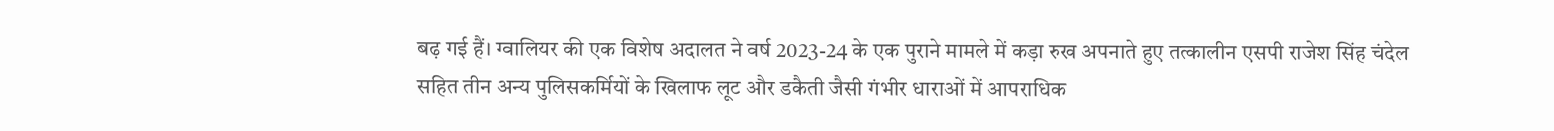बढ़ गई हैं। ग्वालियर की एक विशेष अदालत ने वर्ष 2023-24 के एक पुराने मामले में कड़ा रुख अपनाते हुए तत्कालीन एसपी राजेश सिंह चंदेल सहित तीन अन्य पुलिसकर्मियों के खिलाफ लूट और डकैती जैसी गंभीर धाराओं में आपराधिक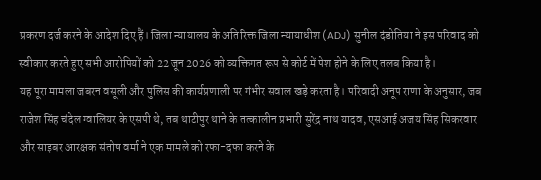प्रकरण दर्ज करने के आदेश दिए हैं। जिला न्यायालय के अतिरिक्त जिला न्यायाधीश (ADJ) सुनील दंडोतिया ने इस परिवाद को स्वीकार करते हुए सभी आरोपियों को 22 जून 2026 को व्यक्तिगत रूप से कोर्ट में पेश होने के लिए तलब किया है।
यह पूरा मामला जबरन वसूली और पुलिस की कार्यप्रणाली पर गंभीर सवाल खड़े करता है। परिवादी अनूप राणा के अनुसार, जब राजेश सिंह चंदेल ग्वालियर के एसपी थे, तब थाटीपुर थाने के तत्कालीन प्रभारी सुरेंद्र नाथ यादव, एसआई अजय सिंह सिकरवार और साइबर आरक्षक संतोष वर्मा ने एक मामले को रफा-दफा करने के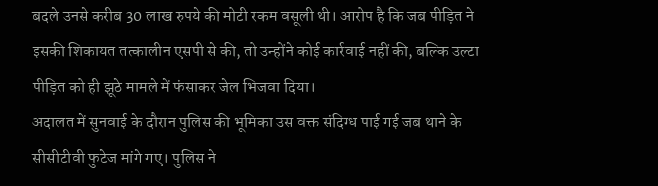बदले उनसे करीब 30 लाख रुपये की मोटी रकम वसूली थी। आरोप है कि जब पीड़ित ने इसकी शिकायत तत्कालीन एसपी से की, तो उन्होंने कोई कार्रवाई नहीं की, बल्कि उल्टा पीड़ित को ही झूठे मामले में फंसाकर जेल भिजवा दिया।
अदालत में सुनवाई के दौरान पुलिस की भूमिका उस वक्त संदिग्ध पाई गई जब थाने के सीसीटीवी फुटेज मांगे गए। पुलिस ने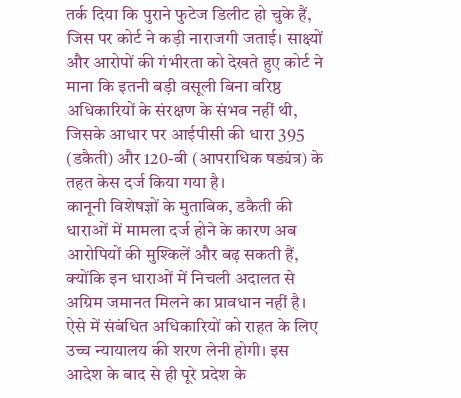तर्क दिया कि पुराने फुटेज डिलीट हो चुके हैं, जिस पर कोर्ट ने कड़ी नाराजगी जताई। साक्ष्यों और आरोपों की गंभीरता को देखते हुए कोर्ट ने माना कि इतनी बड़ी वसूली बिना वरिष्ठ अधिकारियों के संरक्षण के संभव नहीं थी, जिसके आधार पर आईपीसी की धारा 395 (डकैती) और 120-बी (आपराधिक षड्यंत्र) के तहत केस दर्ज किया गया है।
कानूनी विशेषज्ञों के मुताबिक, डकैती की धाराओं में मामला दर्ज होने के कारण अब आरोपियों की मुश्किलें और बढ़ सकती हैं, क्योंकि इन धाराओं में निचली अदालत से अग्रिम जमानत मिलने का प्रावधान नहीं है। ऐसे में संबंधित अधिकारियों को राहत के लिए उच्च न्यायालय की शरण लेनी होगी। इस आदेश के बाद से ही पूरे प्रदेश के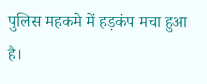पुलिस महकमे में हड़कंप मचा हुआ है।